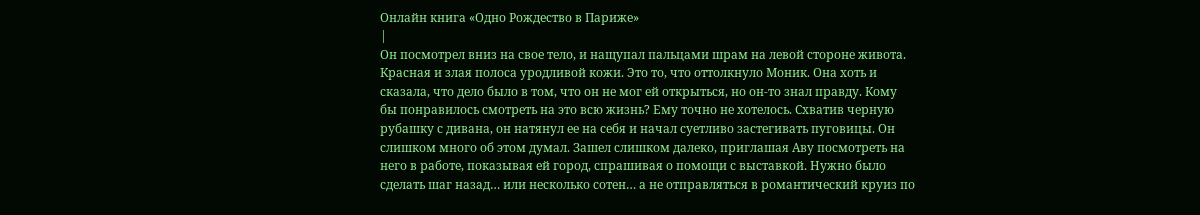Онлайн книга «Одно Рождество в Париже»
|
Он посмотрел вниз на свое тело, и нащупал пальцами шрам на левой стороне живота. Красная и злая полоса уродливой кожи. Это то, что оттолкнуло Моник. Она хоть и сказала, что дело было в том, что он не мог ей открыться, но он-то знал правду. Кому бы понравилось смотреть на это всю жизнь? Ему точно не хотелось. Схватив черную рубашку с дивана, он натянул ее на себя и начал суетливо застегивать пуговицы. Он слишком много об этом думал. Зашел слишком далеко, приглашая Аву посмотреть на него в работе, показывая ей город, спрашивая о помощи с выставкой. Нужно было сделать шаг назад… или несколько сотен… а не отправляться в романтический круиз по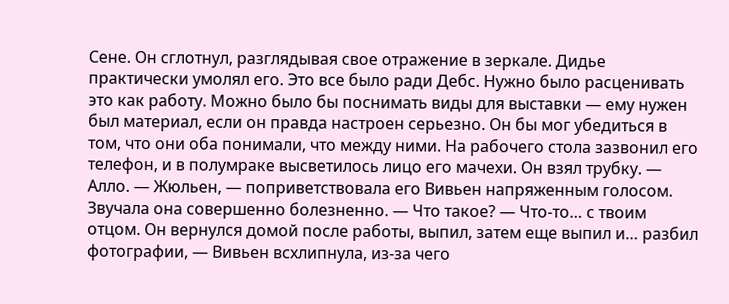Сене. Он сглотнул, разглядывая свое отражение в зеркале. Дидье практически умолял его. Это все было ради Дебс. Нужно было расценивать это как работу. Можно было бы поснимать виды для выставки — ему нужен был материал, если он правда настроен серьезно. Он бы мог убедиться в том, что они оба понимали, что между ними. На рабочего стола зазвонил его телефон, и в полумраке высветилось лицо его мачехи. Он взял трубку. — Алло. — Жюльен, — поприветствовала его Вивьен напряженным голосом. Звучала она совершенно болезненно. — Что такое? — Что-то… с твоим отцом. Он вернулся домой после работы, выпил, затем еще выпил и… разбил фотографии, — Вивьен всхлипнула, из-за чего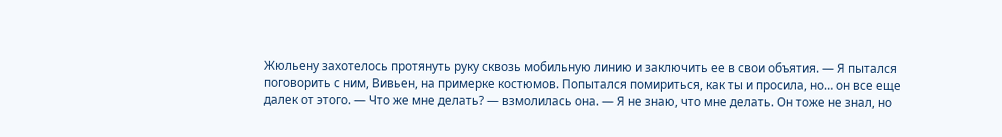Жюльену захотелось протянуть руку сквозь мобильную линию и заключить ее в свои объятия. — Я пытался поговорить с ним, Вивьен, на примерке костюмов. Попытался помириться, как ты и просила, но… он все еще далек от этого. — Что же мне делать? — взмолилась она. — Я не знаю, что мне делать. Он тоже не знал, но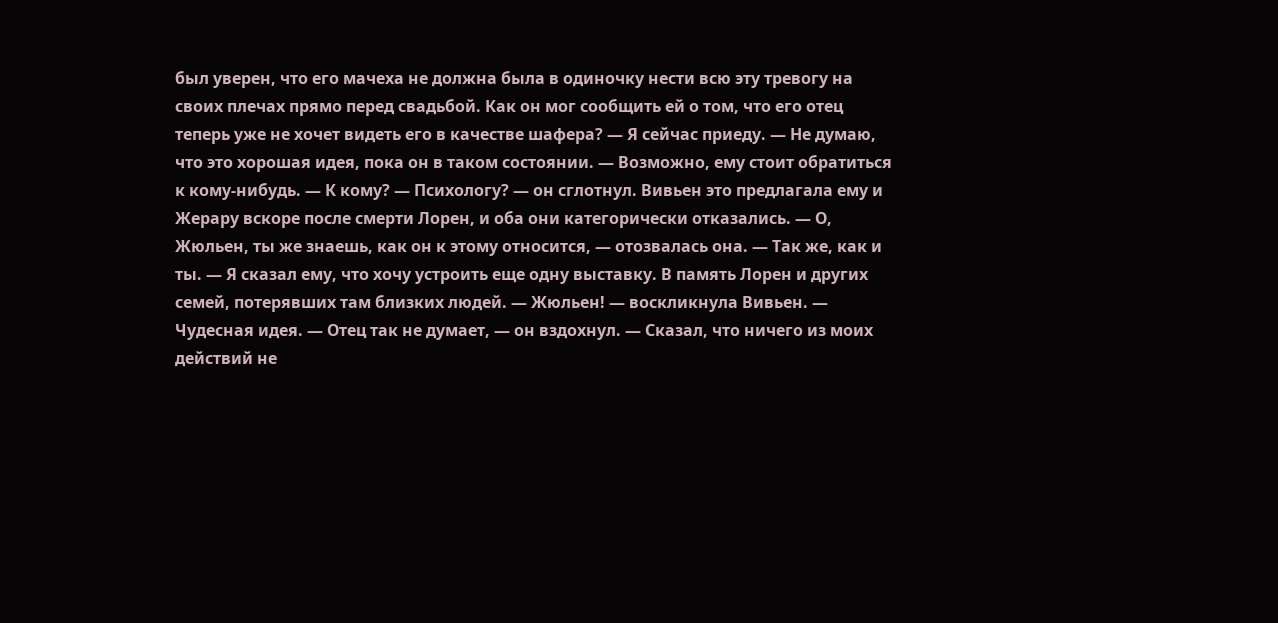был уверен, что его мачеха не должна была в одиночку нести всю эту тревогу на своих плечах прямо перед свадьбой. Как он мог сообщить ей о том, что его отец теперь уже не хочет видеть его в качестве шафера? — Я сейчас приеду. — Не думаю, что это хорошая идея, пока он в таком состоянии. — Возможно, ему стоит обратиться к кому-нибудь. — К кому? — Психологу? — он сглотнул. Вивьен это предлагала ему и Жерару вскоре после смерти Лорен, и оба они категорически отказались. — О, Жюльен, ты же знаешь, как он к этому относится, — отозвалась она. — Так же, как и ты. — Я сказал ему, что хочу устроить еще одну выставку. В память Лорен и других семей, потерявших там близких людей. — Жюльен! — воскликнула Вивьен. — Чудесная идея. — Отец так не думает, — он вздохнул. — Сказал, что ничего из моих действий не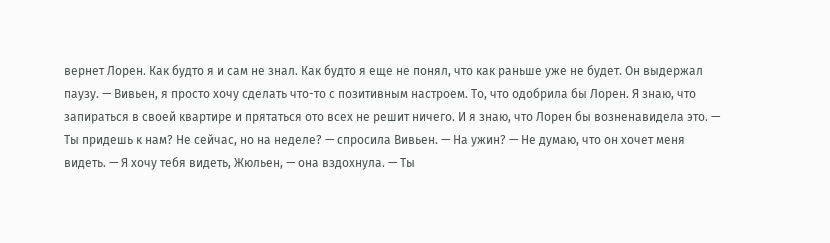вернет Лорен. Как будто я и сам не знал. Как будто я еще не понял, что как раньше уже не будет. Он выдержал паузу. — Вивьен, я просто хочу сделать что-то с позитивным настроем. То, что одобрила бы Лорен. Я знаю, что запираться в своей квартире и прятаться ото всех не решит ничего. И я знаю, что Лорен бы возненавидела это. — Ты придешь к нам? Не сейчас, но на неделе? — спросила Вивьен. — На ужин? — Не думаю, что он хочет меня видеть. — Я хочу тебя видеть, Жюльен, — она вздохнула. — Ты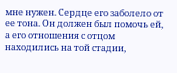мне нужен. Сердце его заболело от ее тона. Он должен был помочь ей, а его отношения с отцом находились на той стадии,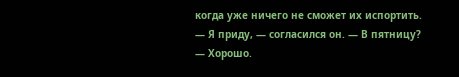когда уже ничего не сможет их испортить. — Я приду, — согласился он. — В пятницу? — Хорошо.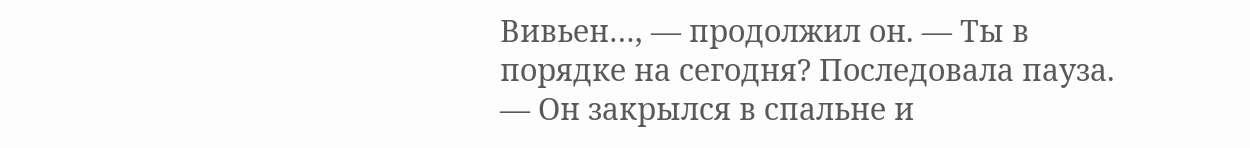Вивьен…, — продолжил он. — Ты в порядке на сегодня? Последовала пауза. — Он закрылся в спальне и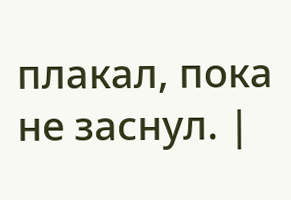плакал, пока не заснул. |